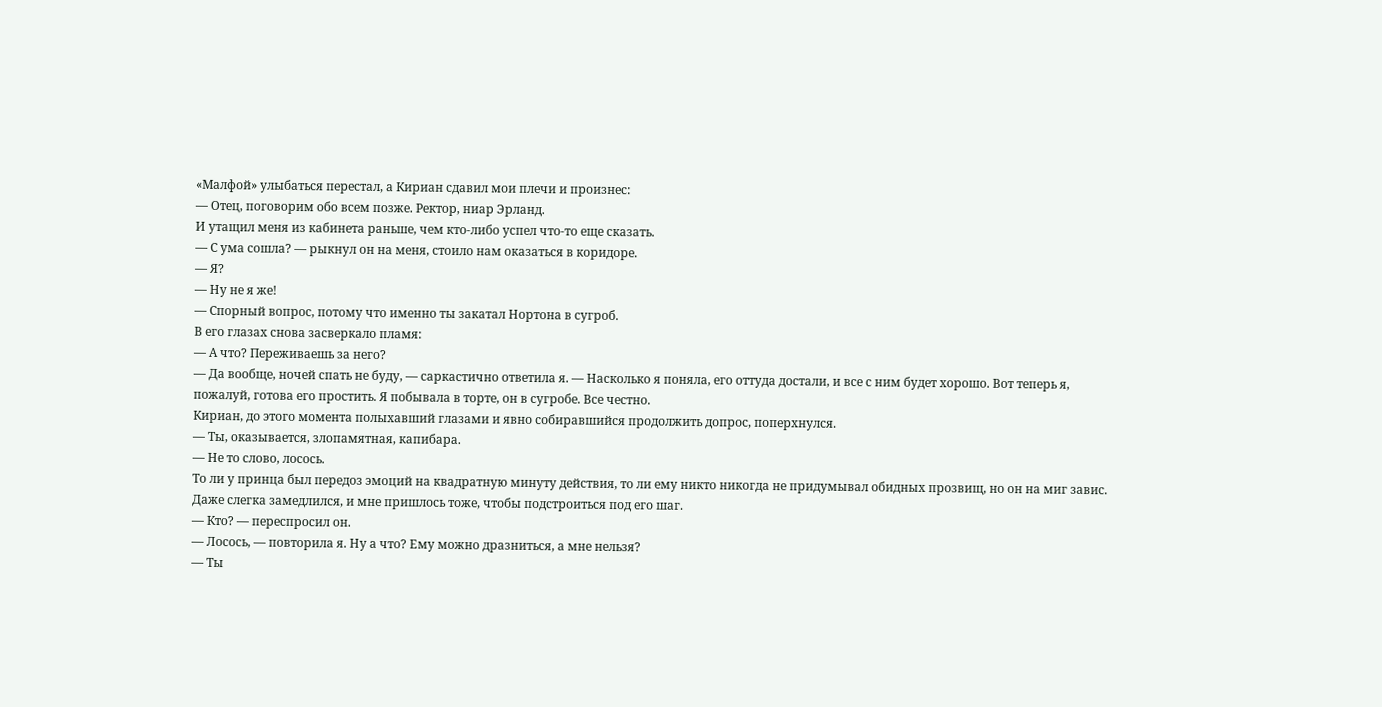«Малфой» улыбаться перестал, а Кириан сдавил мои плечи и произнес:
— Отец, поговорим обо всем позже. Ректор, ниар Эрланд.
И утащил меня из кабинета раньше, чем кто-либо успел что-то еще сказать.
— С ума сошла? — рыкнул он на меня, стоило нам оказаться в коридоре.
— Я?
— Ну не я же!
— Спорный вопрос, потому что именно ты закатал Нортона в сугроб.
В его глазах снова засверкало пламя:
— А что? Переживаешь за него?
— Да вообще, ночей спать не буду, — саркастично ответила я. — Насколько я поняла, его оттуда достали, и все с ним будет хорошо. Вот теперь я, пожалуй, готова его простить. Я побывала в торте, он в сугробе. Все честно.
Кириан, до этого момента полыхавший глазами и явно собиравшийся продолжить допрос, поперхнулся.
— Ты, оказывается, злопамятная, капибара.
— Не то слово, лосось.
То ли у принца был передоз эмоций на квадратную минуту действия, то ли ему никто никогда не придумывал обидных прозвищ, но он на миг завис. Даже слегка замедлился, и мне пришлось тоже, чтобы подстроиться под его шаг.
— Кто? — переспросил он.
— Лосось, — повторила я. Ну а что? Ему можно дразниться, а мне нельзя?
— Ты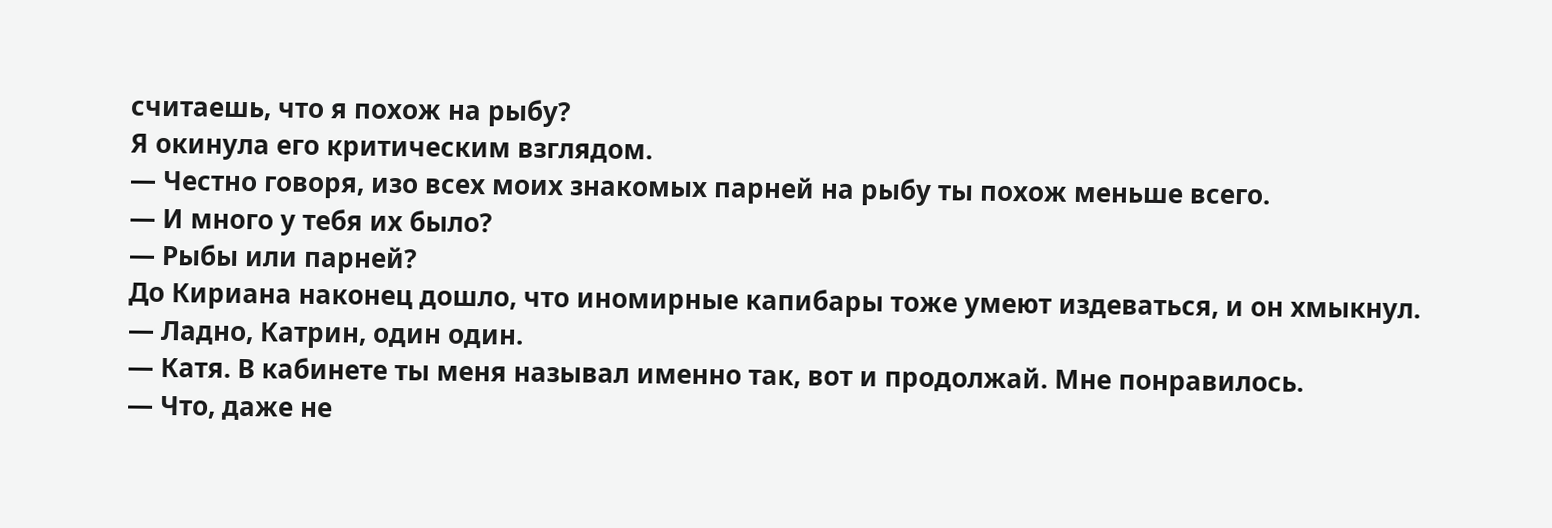считаешь, что я похож на рыбу?
Я окинула его критическим взглядом.
— Честно говоря, изо всех моих знакомых парней на рыбу ты похож меньше всего.
— И много у тебя их было?
— Рыбы или парней?
До Кириана наконец дошло, что иномирные капибары тоже умеют издеваться, и он хмыкнул.
— Ладно, Катрин, один один.
— Катя. В кабинете ты меня называл именно так, вот и продолжай. Мне понравилось.
— Что, даже не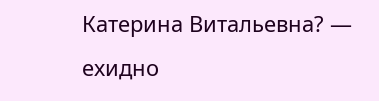Катерина Витальевна? — ехидно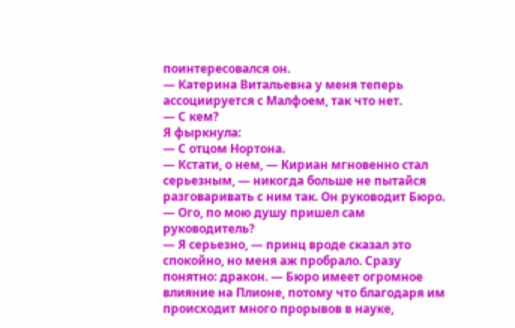поинтересовался он.
— Катерина Витальевна у меня теперь ассоциируется с Малфоем, так что нет.
— С кем?
Я фыркнула:
— С отцом Нортона.
— Кстати, о нем, — Кириан мгновенно стал серьезным, — никогда больше не пытайся разговаривать с ним так. Он руководит Бюро.
— Ого, по мою душу пришел сам руководитель?
— Я серьезно, — принц вроде сказал это спокойно, но меня аж пробрало. Сразу понятно: дракон. — Бюро имеет огромное влияние на Плионе, потому что благодаря им происходит много прорывов в науке,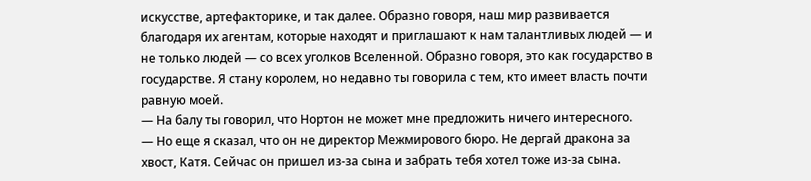искусстве, артефакторике, и так далее. Образно говоря, наш мир развивается благодаря их агентам, которые находят и приглашают к нам талантливых людей — и не только людей — со всех уголков Вселенной. Образно говоря, это как государство в государстве. Я стану королем, но недавно ты говорила с тем, кто имеет власть почти равную моей.
— На балу ты говорил, что Нортон не может мне предложить ничего интересного.
— Но еще я сказал, что он не директор Межмирового бюро. Не дергай дракона за хвост, Катя. Сейчас он пришел из-за сына и забрать тебя хотел тоже из-за сына.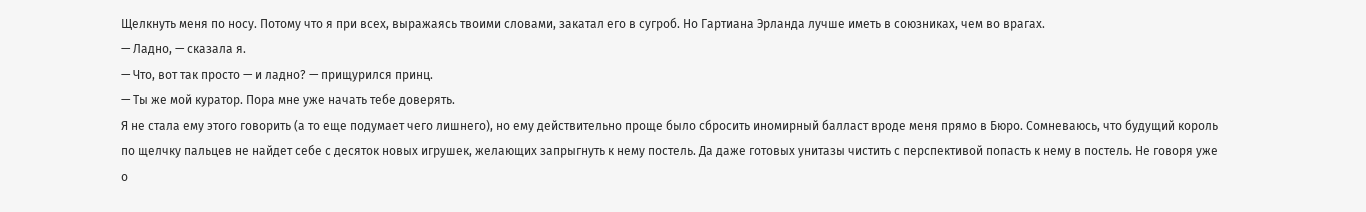Щелкнуть меня по носу. Потому что я при всех, выражаясь твоими словами, закатал его в сугроб. Но Гартиана Эрланда лучше иметь в союзниках, чем во врагах.
— Ладно, — сказала я.
— Что, вот так просто — и ладно? — прищурился принц.
— Ты же мой куратор. Пора мне уже начать тебе доверять.
Я не стала ему этого говорить (а то еще подумает чего лишнего), но ему действительно проще было сбросить иномирный балласт вроде меня прямо в Бюро. Сомневаюсь, что будущий король по щелчку пальцев не найдет себе с десяток новых игрушек, желающих запрыгнуть к нему постель. Да даже готовых унитазы чистить с перспективой попасть к нему в постель. Не говоря уже о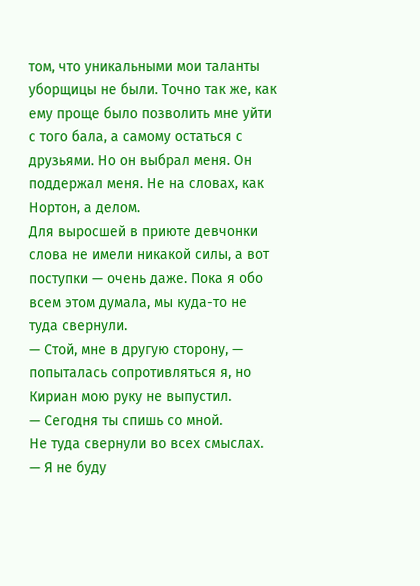том, что уникальными мои таланты уборщицы не были. Точно так же, как ему проще было позволить мне уйти с того бала, а самому остаться с друзьями. Но он выбрал меня. Он поддержал меня. Не на словах, как Нортон, а делом.
Для выросшей в приюте девчонки слова не имели никакой силы, а вот поступки — очень даже. Пока я обо всем этом думала, мы куда-то не туда свернули.
— Стой, мне в другую сторону, — попыталась сопротивляться я, но Кириан мою руку не выпустил.
— Сегодня ты спишь со мной.
Не туда свернули во всех смыслах.
— Я не буду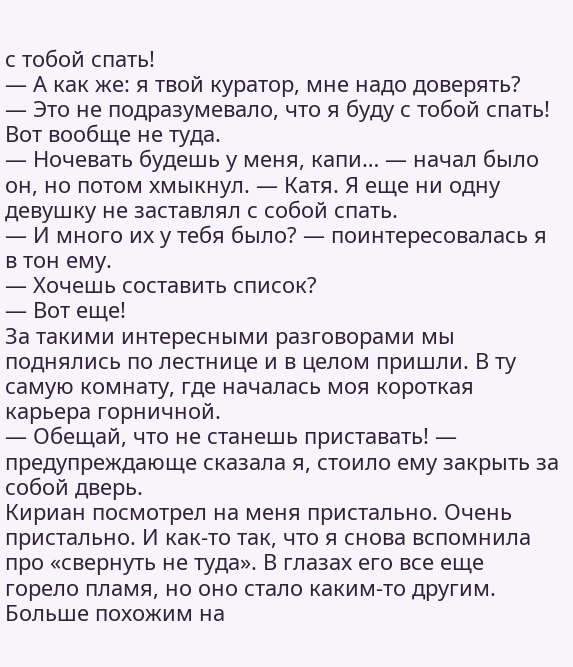с тобой спать!
— А как же: я твой куратор, мне надо доверять?
— Это не подразумевало, что я буду с тобой спать!
Вот вообще не туда.
— Ночевать будешь у меня, капи… — начал было он, но потом хмыкнул. — Катя. Я еще ни одну девушку не заставлял с собой спать.
— И много их у тебя было? — поинтересовалась я в тон ему.
— Хочешь составить список?
— Вот еще!
За такими интересными разговорами мы поднялись по лестнице и в целом пришли. В ту самую комнату, где началась моя короткая карьера горничной.
— Обещай, что не станешь приставать! — предупреждающе сказала я, стоило ему закрыть за собой дверь.
Кириан посмотрел на меня пристально. Очень пристально. И как-то так, что я снова вспомнила про «свернуть не туда». В глазах его все еще горело пламя, но оно стало каким-то другим. Больше похожим на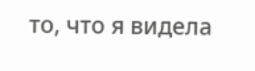то, что я видела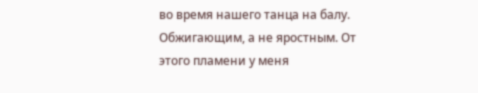во время нашего танца на балу. Обжигающим, а не яростным. От этого пламени у меня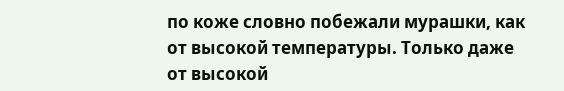по коже словно побежали мурашки, как от высокой температуры. Только даже от высокой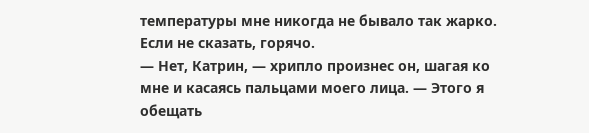температуры мне никогда не бывало так жарко. Если не сказать, горячо.
— Нет, Катрин, — хрипло произнес он, шагая ко мне и касаясь пальцами моего лица. — Этого я обещать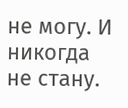не могу. И никогда не стану.